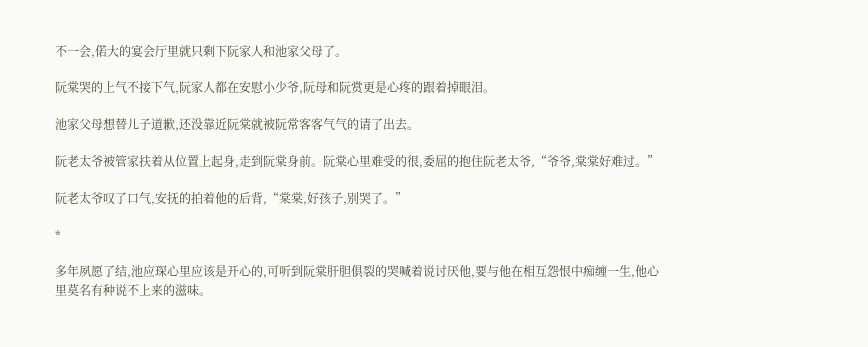不一会,偌大的宴会厅里就只剩下阮家人和池家父母了。

阮棠哭的上气不接下气,阮家人都在安慰小少爷,阮母和阮赏更是心疼的跟着掉眼泪。

池家父母想替儿子道歉,还没靠近阮棠就被阮常客客气气的请了出去。

阮老太爷被管家扶着从位置上起身,走到阮棠身前。阮棠心里难受的很,委屈的抱住阮老太爷,“爷爷,棠棠好难过。”

阮老太爷叹了口气,安抚的拍着他的后背,“棠棠,好孩子,别哭了。”

*

多年夙愿了结,池应琛心里应该是开心的,可听到阮棠肝胆俱裂的哭喊着说讨厌他,要与他在相互怨恨中痴缠一生,他心里莫名有种说不上来的滋味。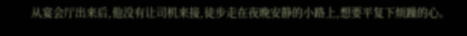从宴会厅出来后,他没有让司机来接,徒步走在夜晚安静的小路上,想要平复下烦躁的心。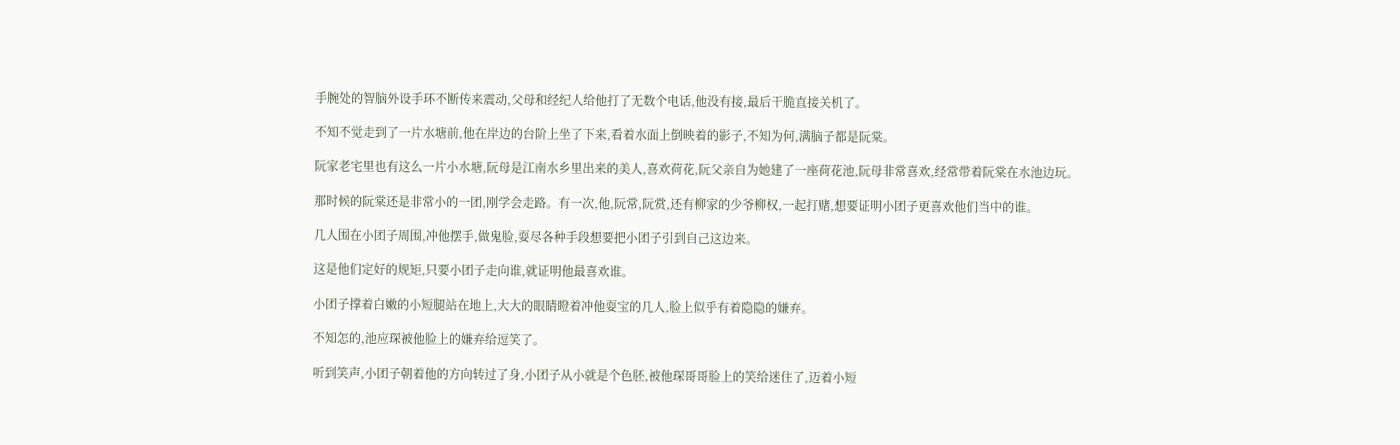手腕处的智脑外设手环不断传来震动,父母和经纪人给他打了无数个电话,他没有接,最后干脆直接关机了。

不知不觉走到了一片水塘前,他在岸边的台阶上坐了下来,看着水面上倒映着的影子,不知为何,满脑子都是阮棠。

阮家老宅里也有这么一片小水塘,阮母是江南水乡里出来的美人,喜欢荷花,阮父亲自为她建了一座荷花池,阮母非常喜欢,经常带着阮棠在水池边玩。

那时候的阮棠还是非常小的一团,刚学会走路。有一次,他,阮常,阮赏,还有柳家的少爷柳权,一起打赌,想要证明小团子更喜欢他们当中的谁。

几人围在小团子周围,冲他摆手,做鬼脸,耍尽各种手段想要把小团子引到自己这边来。

这是他们定好的规矩,只要小团子走向谁,就证明他最喜欢谁。

小团子撑着白嫩的小短腿站在地上,大大的眼睛瞪着冲他耍宝的几人,脸上似乎有着隐隐的嫌弃。

不知怎的,池应琛被他脸上的嫌弃给逗笑了。

听到笑声,小团子朝着他的方向转过了身,小团子从小就是个色胚,被他琛哥哥脸上的笑给迷住了,迈着小短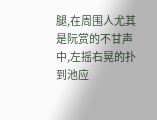腿,在周围人尤其是阮赏的不甘声中,左摇右晃的扑到池应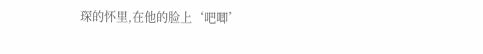琛的怀里,在他的脸上‘吧唧’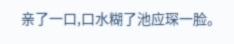亲了一口,口水糊了池应琛一脸。